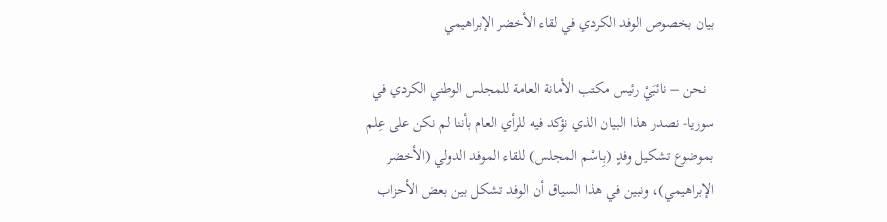بيان بخصوص الوفد الكردي في لقاء الأخضر الإبراهيمي

  نحن – نائبَيْ رئيس مكتب الأمانة العامة للمجلس الوطني الكردي في سوريا- نصدر هذا البيان الذي نؤكد فيه للرأي العام بأننا لم نكن على عِلم بموضوع تشكيل وفدٍ (بِـاسْم المجلس) للقاء الموفد الدولي (الأخضر الإبراهيمي)، ونبين في هذا السياق أن الوفد تشكل بين بعض الأحزاب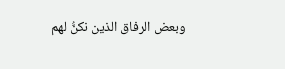وبعض الرفاق الذين نكنُّ لهم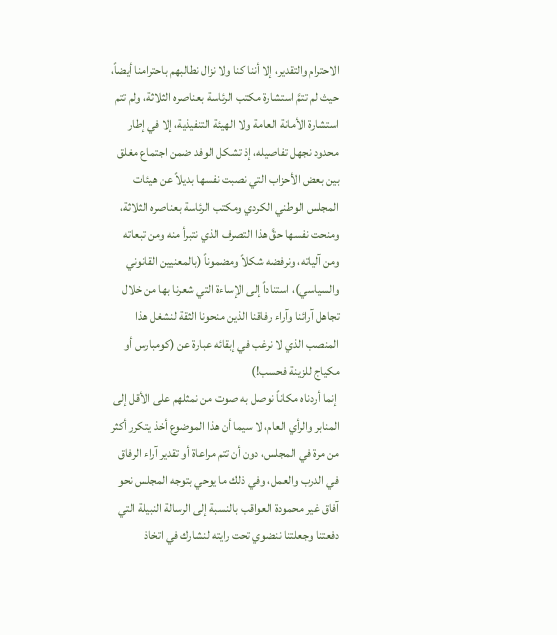الاحترام والتقدير، إلا أننا كنا ولا نزال نطالبهم باحترامنا أيضاً، حيث لم تتمَّ استشارة مكتب الرئاسة بعناصره الثلاثة، ولم تتم استشارة الأمانة العامة ولا الهيئة التنفيذية، إلا في إطار محدود نجهل تفاصيله، إذ تشكل الوفد ضمن اجتماع مغلق بين بعض الأحزاب التي نصبت نفسها بديلاً عن هيئات المجلس الوطني الكردي ومكتب الرئاسة بعناصره الثلاثة، ومنحت نفسها حقَّ هذا التصرف الذي نتبرأ منه ومن تبعاته ومن آلياته، ونرفضه شكلاً ومضموناً (بالمعنيين القانوني والسياسي)، استناداً إلى الإساءة التي شعرنا بها من خلال تجاهل آرائنا وآراء رفاقنا الذين منحونا الثقة لنشغل هذا المنصب الذي لا نرغب في إبقائه عبارة عن (كومبارس أو مكياج للزينة فحسب!)
 إنما أردناه مكاناً نوصل به صوت من نمثلهم على الأقل إلى المنابر والرأي العام، لا سيما أن هذا الموضوع أخذ يتكرر أكثر من مرة في المجلس، دون أن تتم مراعاة أو تقدير آراء الرفاق في الدرب والعمل، وفي ذلك ما يوحي بتوجه المجلس نحو آفاق غير محمودة العواقب بالنسبة إلى الرسالة النبيلة التي دفعتنا وجعلتنا ننضوي تحت رايته لنشارك في اتخاذ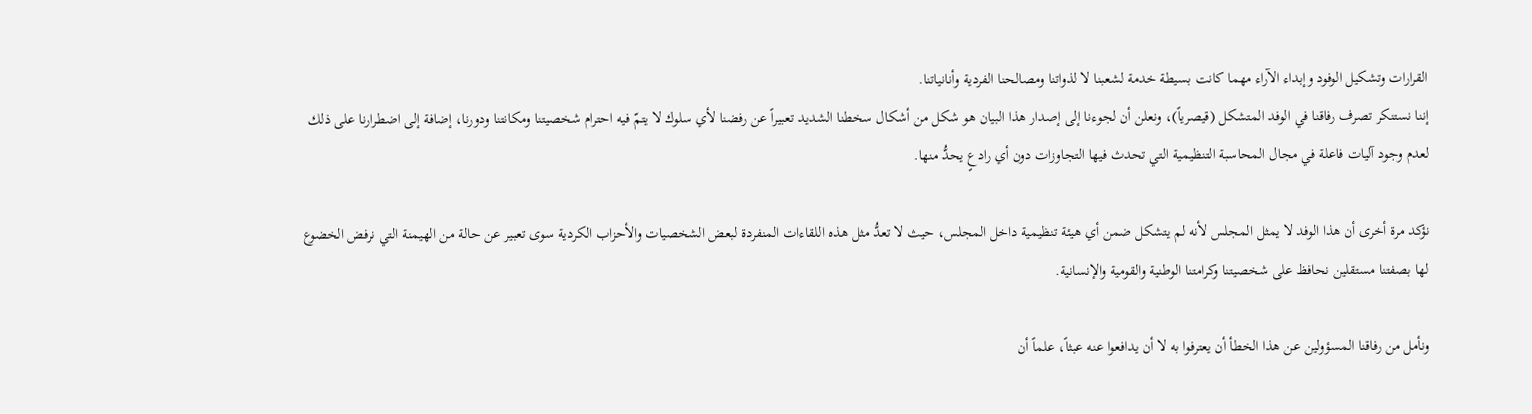القرارات وتشكيل الوفود وإبداء الآراء مهما كانت بسيطة خدمة لشعبنا لا لذواتنا ومصالحنا الفردية وأنانياتنا.
إننا نستنكر تصرف رفاقنا في الوفد المتشكل (قيصرياً)، ونعلن أن لجوءنا إلى إصدار هذا البيان هو شكل من أشكال سخطنا الشديد تعبيراً عن رفضنا لأي سلوك لا يتمّ فيه احترام شخصيتنا ومكانتنا ودورنا، إضافة إلى اضطرارنا على ذلك لعدم وجود آليات فاعلة في مجال المحاسبة التنظيمية التي تحدث فيها التجاوزات دون أي رادعٍ يحدُّ منها.

نؤكد مرة أخرى أن هذا الوفد لا يمثل المجلس لأنه لم يتشكل ضمن أي هيئة تنظيمية داخل المجلس، حيث لا تعدُّ مثل هذه اللقاءات المنفردة لبعض الشخصيات والأحزاب الكردية سوى تعبير عن حالة من الهيمنة التي نرفض الخضوع لها بصفتنا مستقلين نحافظ على شخصيتنا وكرامتنا الوطنية والقومية والإنسانية.

ونأمل من رفاقنا المسؤولين عن هذا الخطأ أن يعترفوا به لا أن يدافعوا عنه عبثاً، علماً أن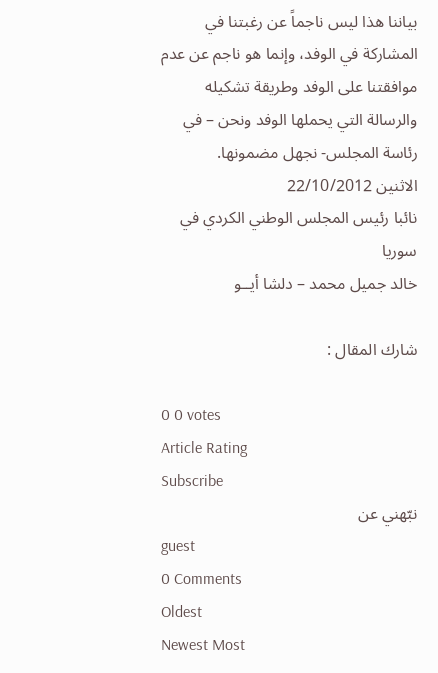بياننا هذا ليس ناجماً عن رغبتنا في المشاركة في الوفد، وإنما هو ناجم عن عدم موافقتنا على الوفد وطريقة تشكيله والرسالة التي يحملها الوفد ونحن – في رئاسة المجلس- نجهل مضمونها.
الاثنين 22/10/2012
نائبا رئيس المجلس الوطني الكردي في سوريا
خالد جميل محمد – دلشا أيــو

شارك المقال :

0 0 votes
Article Rating
Subscribe
نبّهني عن
guest
0 Comments
Oldest
Newest Most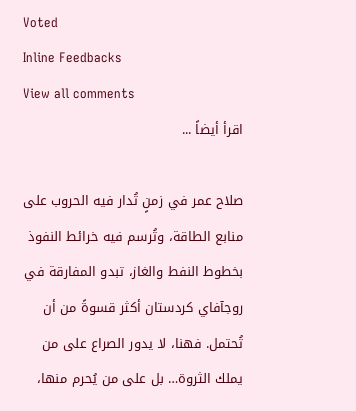Voted
Inline Feedbacks
View all comments
اقرأ أيضاً ...

صلاح عمر في زمنٍ تُدار فيه الحروب على منابع الطاقة، وتُرسم فيه خرائط النفوذ بخطوط النفط والغاز، تبدو المفارقة في روجآفاي كردستان أكثر قسوةً من أن تُحتمل. فهنا، لا يدور الصراع على من يملك الثروة… بل على من يُحرم منها،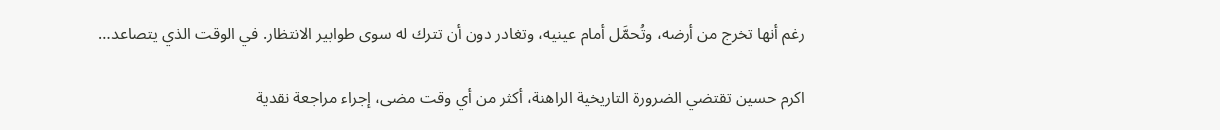رغم أنها تخرج من أرضه، وتُحمَّل أمام عينيه، وتغادر دون أن تترك له سوى طوابير الانتظار. في الوقت الذي يتصاعد…

اكرم حسين تقتضي الضرورة التاريخية الراهنة، أكثر من أي وقت مضى، إجراء مراجعة نقدية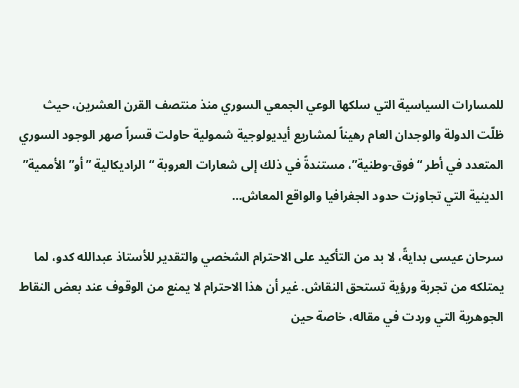للمسارات السياسية التي سلكها الوعي الجمعي السوري منذ منتصف القرن العشرين، حيث ظلّت الدولة والوجدان العام رهيناً لمشاريع أيديولوجية شمولية حاولت قسراً صهر الوجود السوري المتعدد في أطر “فوق-وطنية”، مستندةً في ذلك إلى شعارات العروبة “الراديكالية ” أو”الأممية” الدينية التي تجاوزت حدود الجغرافيا والواقع المعاش…

سرحان عيسى بدايةً، لا بد من التأكيد على الاحترام الشخصي والتقدير للأستاذ عبدالله كدو، لما يمتلكه من تجربة ورؤية تستحق النقاش. غير أن هذا الاحترام لا يمنع من الوقوف عند بعض النقاط الجوهرية التي وردت في مقاله، خاصة حين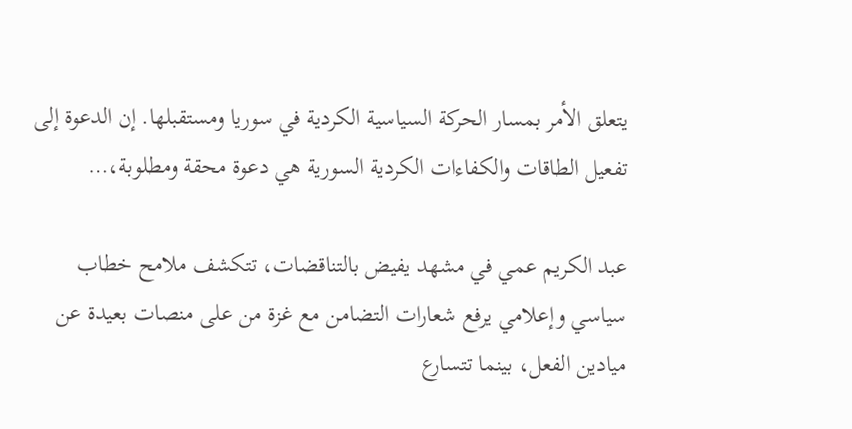يتعلق الأمر بمسار الحركة السياسية الكردية في سوريا ومستقبلها. إن الدعوة إلى تفعيل الطاقات والكفاءات الكردية السورية هي دعوة محقة ومطلوبة،…

عبد الكريم عمي في مشهد يفيض بالتناقضات، تتكشف ملامح خطاب سياسي وإعلامي يرفع شعارات التضامن مع غزة من على منصات بعيدة عن ميادين الفعل، بينما تتسارع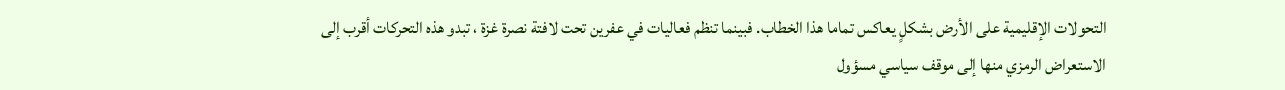التحولات الإقليمية على الأرض بشكلٍ يعاكس تماما هذا الخطاب. فبينما تنظم فعاليات في عفرين تحت لافتة نصرة غزة ، تبدو هذه التحركات أقرب إلى الاستعراض الرمزي منها إلى موقف سياسي مسؤول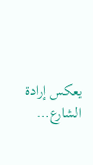يعكس إرادة الشارع…